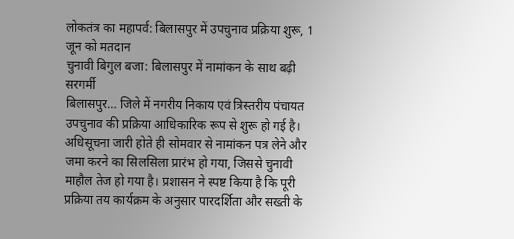लोकतंत्र का महापर्व: बिलासपुर में उपचुनाव प्रक्रिया शुरू, 1 जून को मतदान
चुनावी बिगुल बजा: बिलासपुर में नामांकन के साथ बढ़ी सरगर्मी
बिलासपुर… जिले में नगरीय निकाय एवं त्रिस्तरीय पंचायत उपचुनाव की प्रक्रिया आधिकारिक रूप से शुरू हो गई है। अधिसूचना जारी होते ही सोमवार से नामांकन पत्र लेने और जमा करने का सिलसिला प्रारंभ हो गया, जिससे चुनावी माहौल तेज हो गया है। प्रशासन ने स्पष्ट किया है कि पूरी प्रक्रिया तय कार्यक्रम के अनुसार पारदर्शिता और सख्ती के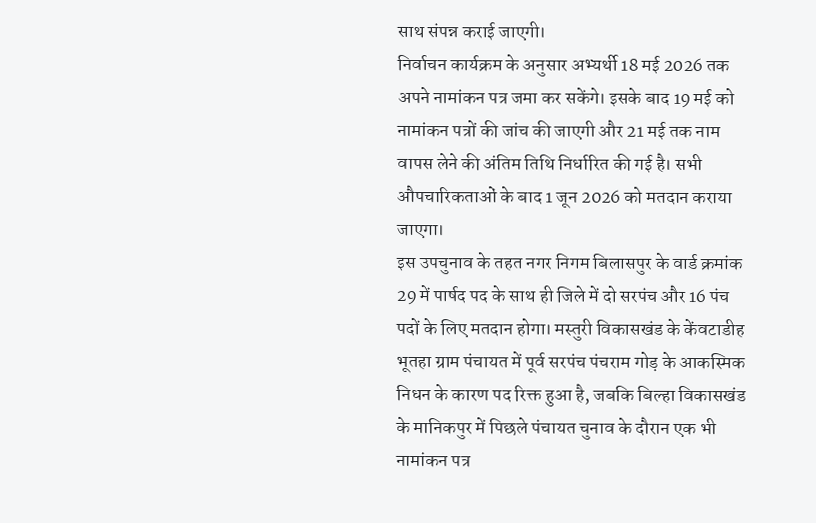साथ संपन्न कराई जाएगी।
निर्वाचन कार्यक्रम के अनुसार अभ्यर्थी 18 मई 2026 तक अपने नामांकन पत्र जमा कर सकेंगे। इसके बाद 19 मई को नामांकन पत्रों की जांच की जाएगी और 21 मई तक नाम वापस लेने की अंतिम तिथि निर्धारित की गई है। सभी औपचारिकताओं के बाद 1 जून 2026 को मतदान कराया जाएगा।
इस उपचुनाव के तहत नगर निगम बिलासपुर के वार्ड क्रमांक 29 में पार्षद पद के साथ ही जिले में दो सरपंच और 16 पंच पदों के लिए मतदान होगा। मस्तुरी विकासखंड के केंवटाडीह भूतहा ग्राम पंचायत में पूर्व सरपंच पंचराम गोड़ के आकस्मिक निधन के कारण पद रिक्त हुआ है, जबकि बिल्हा विकासखंड के मानिकपुर में पिछले पंचायत चुनाव के दौरान एक भी नामांकन पत्र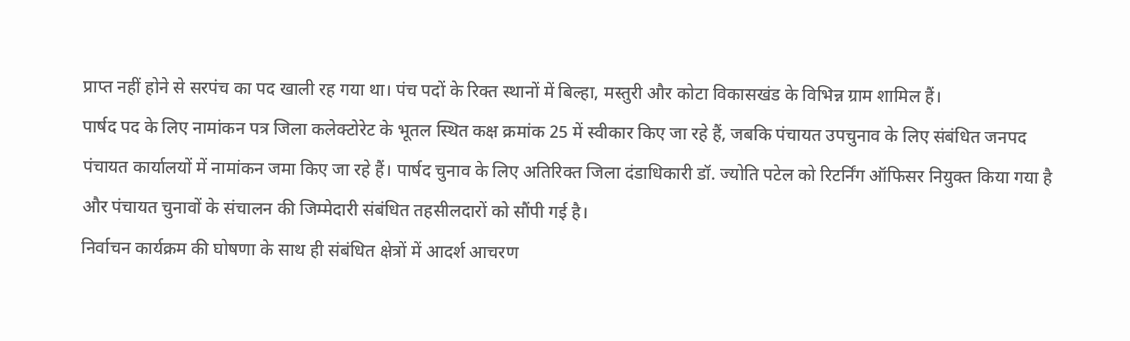प्राप्त नहीं होने से सरपंच का पद खाली रह गया था। पंच पदों के रिक्त स्थानों में बिल्हा, मस्तुरी और कोटा विकासखंड के विभिन्न ग्राम शामिल हैं।
पार्षद पद के लिए नामांकन पत्र जिला कलेक्टोरेट के भूतल स्थित कक्ष क्रमांक 25 में स्वीकार किए जा रहे हैं, जबकि पंचायत उपचुनाव के लिए संबंधित जनपद पंचायत कार्यालयों में नामांकन जमा किए जा रहे हैं। पार्षद चुनाव के लिए अतिरिक्त जिला दंडाधिकारी डॉ. ज्योति पटेल को रिटर्निंग ऑफिसर नियुक्त किया गया है और पंचायत चुनावों के संचालन की जिम्मेदारी संबंधित तहसीलदारों को सौंपी गई है।
निर्वाचन कार्यक्रम की घोषणा के साथ ही संबंधित क्षेत्रों में आदर्श आचरण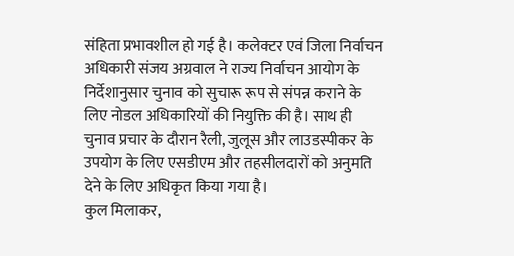संहिता प्रभावशील हो गई है। कलेक्टर एवं जिला निर्वाचन अधिकारी संजय अग्रवाल ने राज्य निर्वाचन आयोग के निर्देशानुसार चुनाव को सुचारू रूप से संपन्न कराने के लिए नोडल अधिकारियों की नियुक्ति की है। साथ ही चुनाव प्रचार के दौरान रैली, जुलूस और लाउडस्पीकर के उपयोग के लिए एसडीएम और तहसीलदारों को अनुमति देने के लिए अधिकृत किया गया है।
कुल मिलाकर,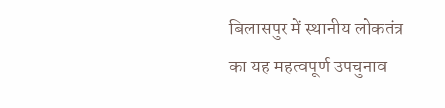बिलासपुर में स्थानीय लोकतंत्र का यह महत्वपूर्ण उपचुनाव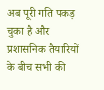अब पूरी गति पकड़ चुका है और प्रशासनिक तैयारियों के बीच सभी की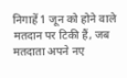निगाहें 1 जून को होने वाले मतदान पर टिकी हैं, जब मतदाता अपने नए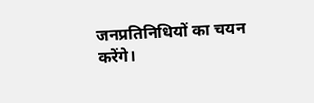जनप्रतिनिधियों का चयन करेंगे।